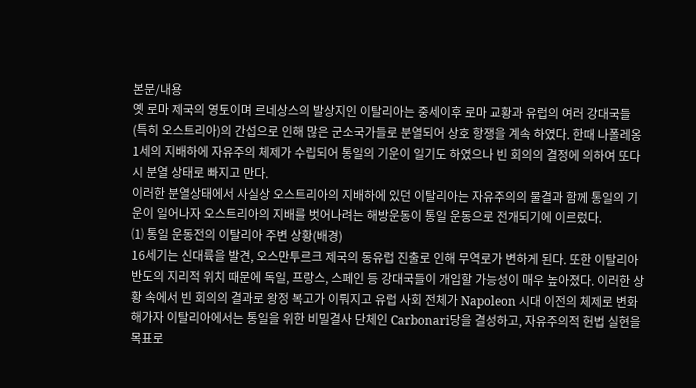본문/내용
옛 로마 제국의 영토이며 르네상스의 발상지인 이탈리아는 중세이후 로마 교황과 유럽의 여러 강대국들 (특히 오스트리아)의 간섭으로 인해 많은 군소국가들로 분열되어 상호 항쟁을 계속 하였다. 한때 나폴레옹 1세의 지배하에 자유주의 체제가 수립되어 통일의 기운이 일기도 하였으나 빈 회의의 결정에 의하여 또다시 분열 상태로 빠지고 만다.
이러한 분열상태에서 사실상 오스트리아의 지배하에 있던 이탈리아는 자유주의의 물결과 함께 통일의 기운이 일어나자 오스트리아의 지배를 벗어나려는 해방운동이 통일 운동으로 전개되기에 이르렀다.
⑴ 통일 운동전의 이탈리아 주변 상황(배경)
16세기는 신대륙을 발견, 오스만투르크 제국의 동유럽 진출로 인해 무역로가 변하게 된다. 또한 이탈리아 반도의 지리적 위치 때문에 독일, 프랑스, 스페인 등 강대국들이 개입할 가능성이 매우 높아졌다. 이러한 상황 속에서 빈 회의의 결과로 왕정 복고가 이뤄지고 유럽 사회 전체가 Napoleon 시대 이전의 체제로 변화 해가자 이탈리아에서는 통일을 위한 비밀결사 단체인 Carbonari당을 결성하고, 자유주의적 헌법 실현을 목표로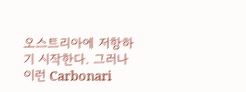오스트리아에 저항하기 시작한다. 그러나 이런 Carbonari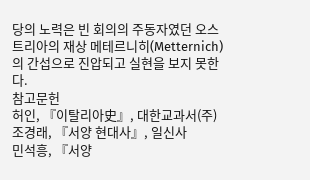당의 노력은 빈 회의의 주동자였던 오스트리아의 재상 메테르니히(Metternich)의 간섭으로 진압되고 실현을 보지 못한다.
참고문헌
허인, 『이탈리아史』, 대한교과서(주)
조경래, 『서양 현대사』, 일신사
민석흥, 『서양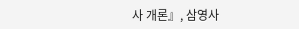사 개론』, 삼영사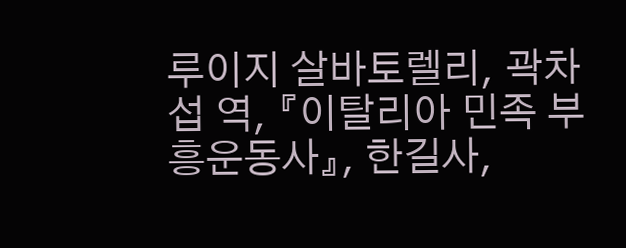루이지 살바토렐리, 곽차섭 역, 『이탈리아 민족 부흥운동사』, 한길사,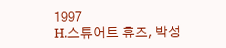1997
H.스튜어트 휴즈, 박성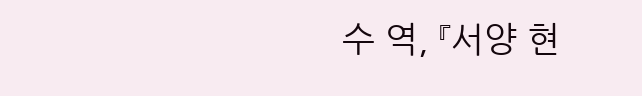수 역, 『서양 현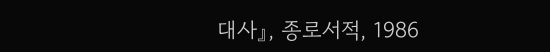대사』, 종로서적, 1986